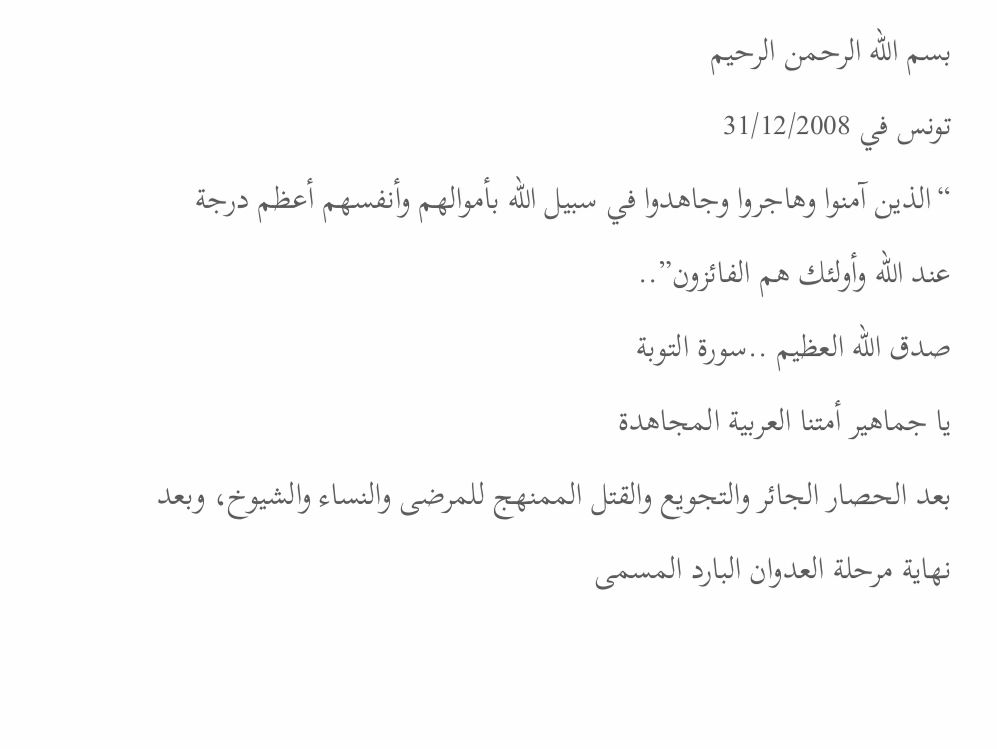بسم الله الرحمن الرحيم
تونس في 31/12/2008
“الذين آمنوا وهاجروا وجاهدوا في سبيل الله بأموالهم وأنفسهم أعظم درجة عند الله وأولئك هم الفائزون”..
صدق الله العظيم ..سورة التوبة
يا جماهير أمتنا العربية المجاهدة
بعد الحصار الجائر والتجويع والقتل الممنهج للمرضى والنساء والشيوخ، وبعد نهاية مرحلة العدوان البارد المسمى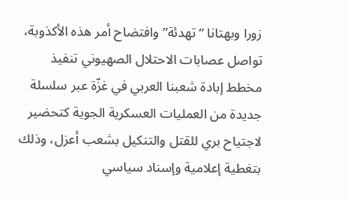زورا وبهتانا “تهدئة” وافتضاح أمر هذه الأكذوبة، تواصل عصابات الاحتلال الصهيوني تنفيذ مخطط إبادة شعبنا العربي في غزّة عبر سلسلة جديدة من العمليات العسكرية الجوية كتحضير لاجتياح بري للقتل والتنكيل بشعب أعزل، وذلك بتغطية إعلامية وإسناد سياسي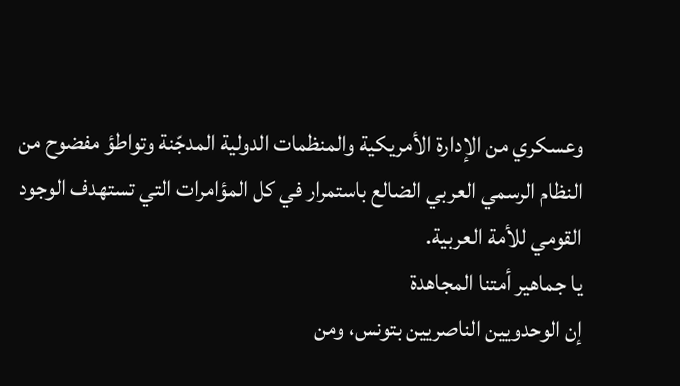وعسكري من الإدارة الأمريكية والمنظمات الدولية المدجّنة وتواطؤ مفضوح من النظام الرسمي العربي الضالع باستمرار في كل المؤامرات التي تستهدف الوجود القومي للأمة العربية.
يا جماهير أمتنا المجاهدة
إن الوحدويين الناصريين بتونس، ومن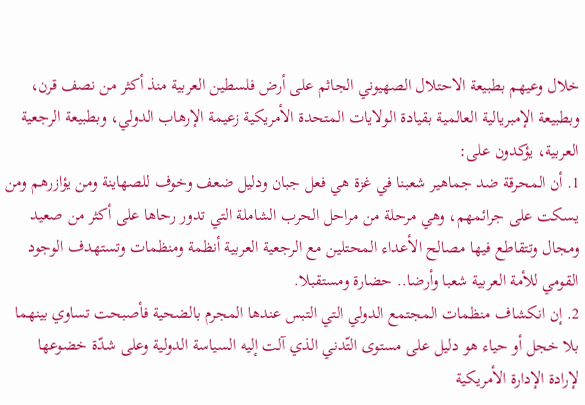خلال وعيهم بطبيعة الاحتلال الصهيوني الجاثم على أرض فلسطين العربية منذ أكثر من نصف قرن، وبطبيعة الإمبريالية العالمية بقيادة الولايات المتحدة الأمريكية زعيمة الإرهاب الدولي، وبطبيعة الرجعية العربية، يؤكدون على:
1. أن المحرقة ضد جماهير شعبنا في غزة هي فعل جبان ودليل ضعف وخوف للصهاينة ومن يؤازرهم ومن يسكت على جرائمهم، وهي مرحلة من مراحل الحرب الشاملة التي تدور رحاها على أكثر من صعيد ومجال وتتقاطع فيها مصالح الأعداء المحتلين مع الرجعية العربية أنظمة ومنظمات وتستهدف الوجود القومي للأمة العربية شعبا وأرضا.. حضارة ومستقبلا.
2. إن انكشاف منظمات المجتمع الدولي التي التبس عندها المجرم بالضحية فأصبحت تساوي بينهما بلا خجل أو حياء هو دليل على مستوى التّدني الذي آلت إليه السياسة الدولية وعلى شدّة خضوعها لإرادة الإدارة الأمريكية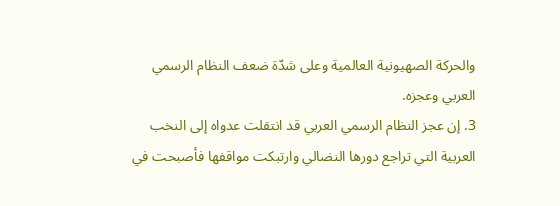والحركة الصهيونية العالمية وعلى شدّة ضعف النظام الرسمي العربي وعجزه.
3. إن عجز النظام الرسمي العربي قد انتقلت عدواه إلى النخب العربية التي تراجع دورها النضالي وارتبكت مواقفها فأصبحت في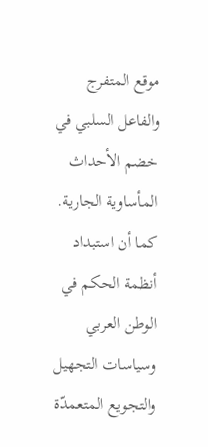موقع المتفرج والفاعل السلبي في خضم الأحداث المأساوية الجارية. كما أن استبداد أنظمة الحكم في الوطن العربي وسياسات التجهيل والتجويع المتعمدّة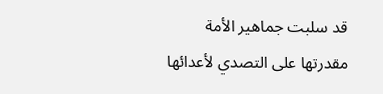قد سلبت جماهير الأمة مقدرتها على التصدي لأعدائها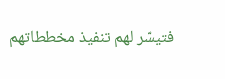فتيسّر لهم تنفيذ مخططاتهم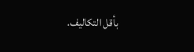بأقل التكاليف.